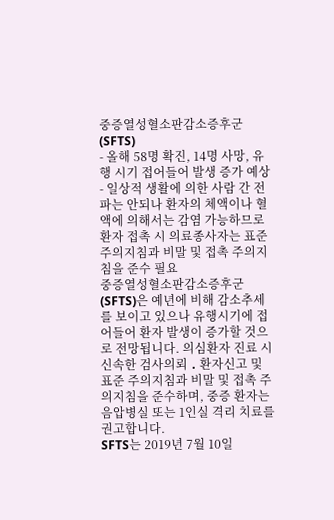중증열성혈소판감소증후군(SFTS)
- 올해 58명 확진, 14명 사망, 유행 시기 접어들어 발생 증가 예상
- 일상적 생활에 의한 사람 간 전파는 안되나 환자의 체액이나 혈액에 의해서는 감염 가능하므로 환자 접촉 시 의료종사자는 표준 주의지침과 비말 및 접촉 주의지침을 준수 필요
중증열성혈소판감소증후군(SFTS)은 예년에 비해 감소추세를 보이고 있으나 유행시기에 접어들어 환자 발생이 증가할 것으로 전망됩니다. 의심환자 진료 시 신속한 검사의뢰 ․ 환자신고 및 표준 주의지침과 비말 및 접촉 주의지침을 준수하며, 중증 환자는 음압병실 또는 1인실 격리 치료를 권고합니다.
SFTS는 2019년 7월 10일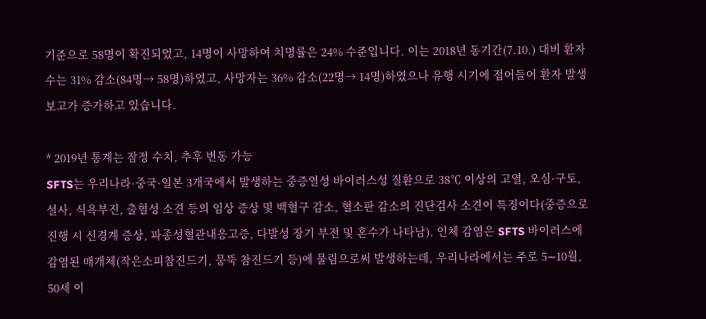기준으로 58명이 확진되었고, 14명이 사망하여 치명률은 24% 수준입니다. 이는 2018년 동기간(7.10.) 대비 환자수는 31% 감소(84명→ 58명)하였고, 사망자는 36% 감소(22명→ 14명)하였으나 유행 시기에 접어들어 환자 발생 보고가 증가하고 있습니다.

* 2019년 통계는 잠정 수치, 추후 변동 가능
SFTS는 우리나라·중국·일본 3개국에서 발생하는 중증열성 바이러스성 질환으로 38℃ 이상의 고열, 오심·구토, 설사, 식욕부진, 출혈성 소견 등의 임상 증상 및 백혈구 감소, 혈소판 감소의 진단검사 소견이 특징이다(중증으로 진행 시 신경계 증상, 파종성혈관내응고증, 다발성 장기 부전 및 혼수가 나타남). 인체 감염은 SFTS 바이러스에 감염된 매개체(작은소피참진드기, 뭉뚝 참진드기 등)에 물림으로써 발생하는데, 우리나라에서는 주로 5∼10월, 50세 이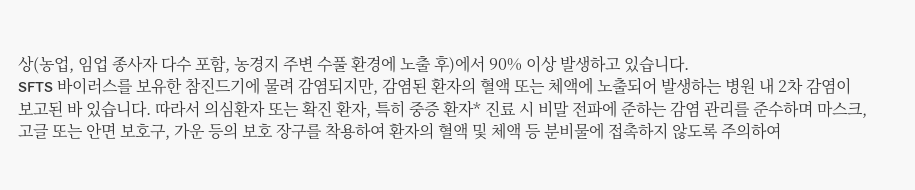상(농업, 임업 종사자 다수 포함, 농경지 주변 수풀 환경에 노출 후)에서 90% 이상 발생하고 있습니다.
SFTS 바이러스를 보유한 참진드기에 물려 감염되지만, 감염된 환자의 혈액 또는 체액에 노출되어 발생하는 병원 내 2차 감염이 보고된 바 있습니다. 따라서 의심환자 또는 확진 환자, 특히 중증 환자* 진료 시 비말 전파에 준하는 감염 관리를 준수하며 마스크, 고글 또는 안면 보호구, 가운 등의 보호 장구를 착용하여 환자의 혈액 및 체액 등 분비물에 접촉하지 않도록 주의하여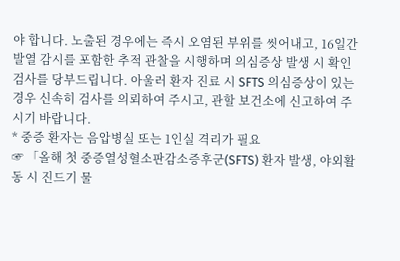야 합니다. 노출된 경우에는 즉시 오염된 부위를 씻어내고, 16일간 발열 감시를 포함한 추적 관찰을 시행하며 의심증상 발생 시 확인검사를 당부드립니다. 아울러 환자 진료 시 SFTS 의심증상이 있는 경우 신속히 검사를 의뢰하여 주시고, 관할 보건소에 신고하여 주시기 바랍니다.
* 중증 환자는 음압병실 또는 1인실 격리가 필요
☞ 「올해 첫 중증열성혈소판감소증후군(SFTS) 환자 발생, 야외활동 시 진드기 물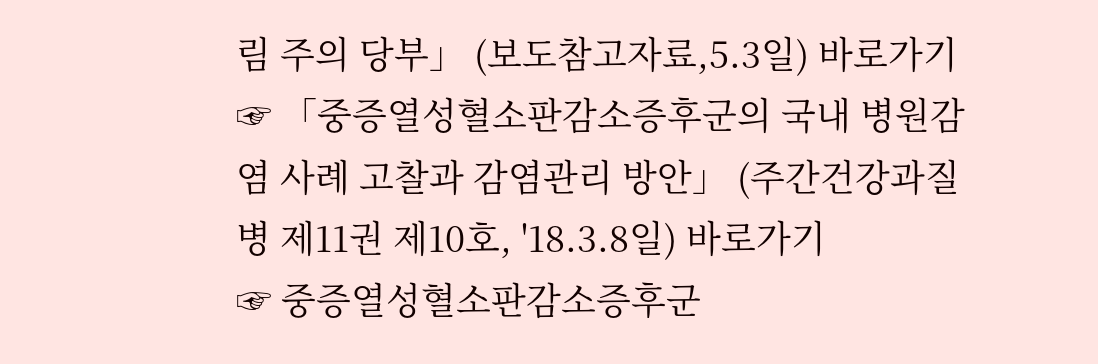림 주의 당부」 (보도참고자료,5.3일) 바로가기
☞ 「중증열성혈소판감소증후군의 국내 병원감염 사례 고찰과 감염관리 방안」 (주간건강과질병 제11권 제10호, '18.3.8일) 바로가기
☞ 중증열성혈소판감소증후군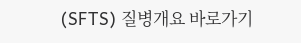(SFTS) 질병개요 바로가기